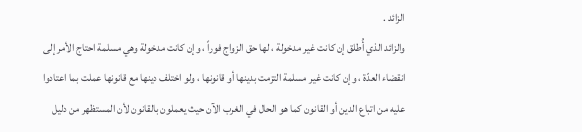الزائد .
والزائد الذي أُطلق إن كانت غير مدخولة ، لها حق الزواج فوراً ، وإن كانت مدخولة وهي مسلمة احتاج الأمر إلى انقضاء العدّة ، وإن كانت غير مسلمة التزمت بدينها أو قانونها ، ولو اختلف دينها مع قانونها عملت بما اعتادوا عليه من اتباع الدين أو القانون كما هو الحال في الغرب الآن حيث يعملون بالقانون لأن المستظهر من دليل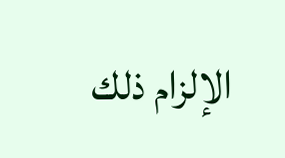الإلزام ذلك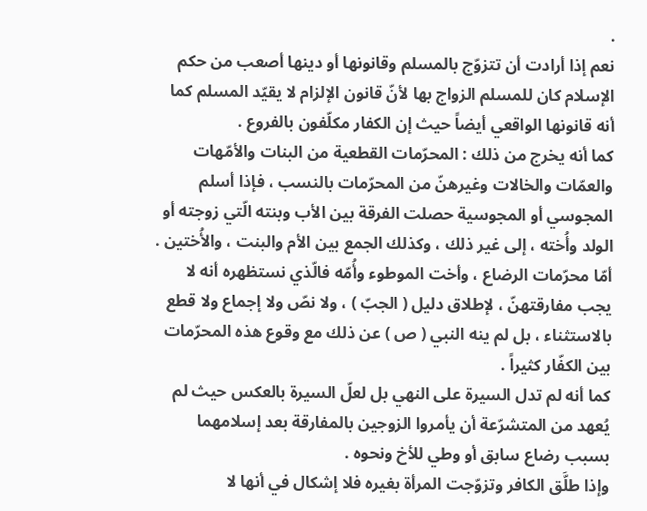.
نعم إذا أرادت أن تتزوّج بالمسلم وقانونها أو دينها أصعب من حكم الإسلام كان للمسلم الزواج بها لأنّ قانون الإلزام لا يقيّد المسلم كما أنه قانونها الواقعي أيضاً حيث إن الكفار مكلّفون بالفروع .
كما أنه يخرج من ذلك : المحرّمات القطعية من البنات والأمّهات والعمّات والخالات وغيرهنّ من المحرّمات بالنسب ، فإذا أسلم المجوسي أو المجوسية حصلت الفرقة بين الأب وبنته الّتي زوجته أو الولد وأُخته ، إلى غير ذلك ، وكذلك الجمع بين الأم والبنت ، والأُختين .
أمّا محرّمات الرضاع ، وأخت الموطوء وأُمّه فالّذي نستظهره أنه لا يجب مفارقتهنّ ، لإطلاق دليل ( الجبّ ) ، ولا نصّ ولا إجماع ولا قطع بالاستثناء ، بل لم ينه النبي ( ص ) عن ذلك مع وقوع هذه المحرّمات بين الكفّار كثيراً .
كما أنه لم تدل السيرة على النهي بل لعلّ السيرة بالعكس حيث لم يُعهد من المتشرّعة أن يأمروا الزوجين بالمفارقة بعد إسلامهما بسبب رضاع سابق أو وطي للأخ ونحوه .
وإذا طلَّق الكافر وتزوّجت المرأة بغيره فلا إشكال في أنها لا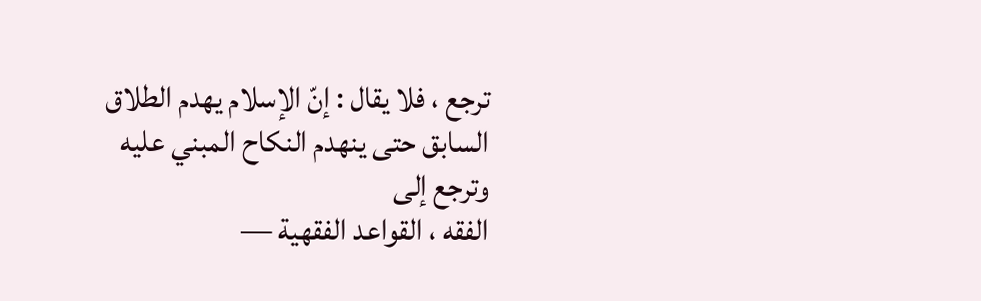ترجع ، فلا يقال : إنّ الإسلام يهدم الطلاق السابق حتى ينهدم النكاح المبني عليه وترجع إلى
الفقه ، القواعد الفقهية —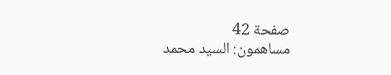صفحة 42
مساهمون: السيد محمد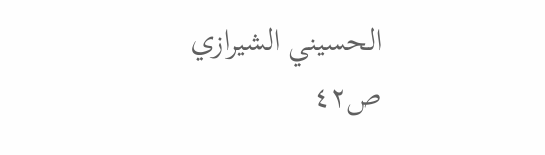الحسيني الشيرازي
ص٤٢